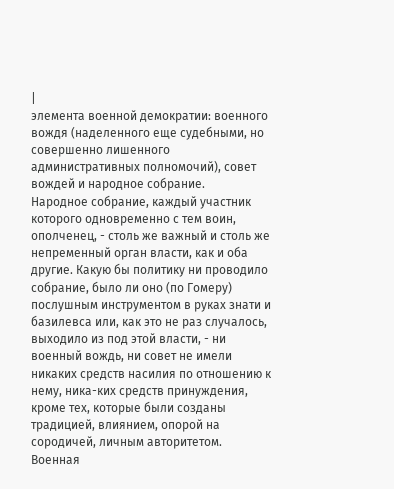|
элемента военной демократии: военного вождя (наделенного еще судебными, но совершенно лишенного административных полномочий), совет вождей и народное собрание.
Народное собрание, каждый участник которого одновременно с тем воин, ополченец, - столь же важный и столь же непременный орган власти, как и оба другие. Какую бы политику ни проводило собрание, было ли оно (по Гомеру) послушным инструментом в руках знати и базилевса или, как это не раз случалось, выходило из под этой власти, - ни военный вождь, ни совет не имели никаких средств насилия по отношению к нему, ника-ких средств принуждения, кроме тех, которые были созданы традицией, влиянием, опорой на сородичей, личным авторитетом.
Военная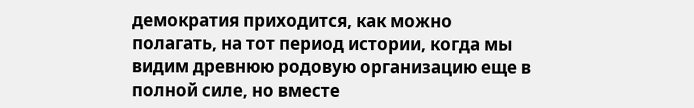демократия приходится, как можно полагать, на тот период истории, когда мы видим древнюю родовую организацию еще в полной силе, но вместе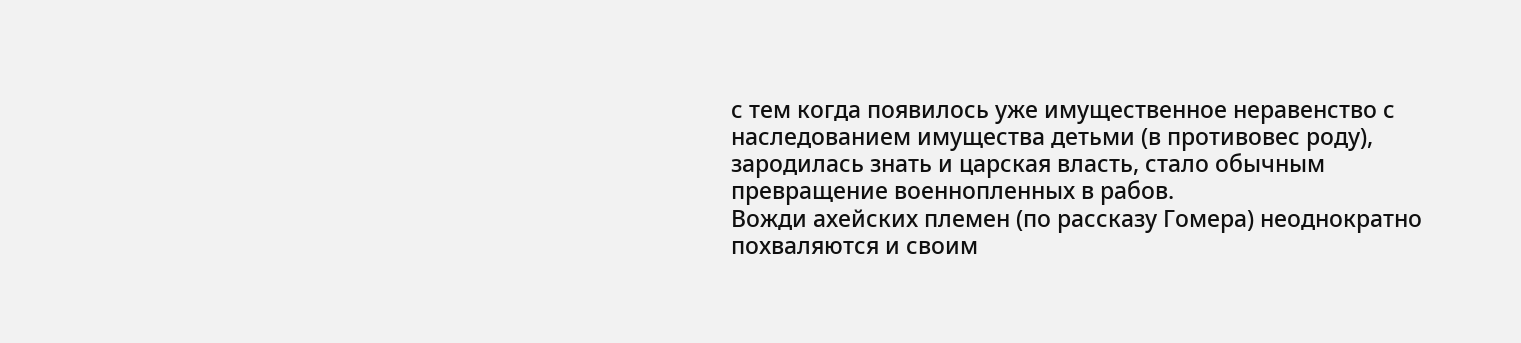с тем когда появилось уже имущественное неравенство с наследованием имущества детьми (в противовес роду), зародилась знать и царская власть, стало обычным превращение военнопленных в рабов.
Вожди ахейских племен (по рассказу Гомера) неоднократно похваляются и своим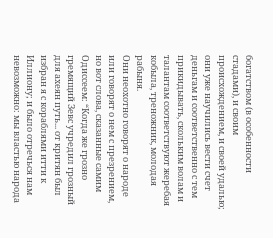богатством (в особенности стадами), и своим происхождением, и своей удалью; они уже научились вести счет деньгам и соответственно с тем прикидывать, скольким волам и талантам соответствуют жеребая кобыла, треножник, молодая рабыня.
Они неохотно говорят о народе или говорят о нем с презрением, но вот слова, сказанные самим Одиссеем: “Когда же грозно гремящий Зевс учредил грозный для ахеян путь... от критян был избран я с кораблями итти к Иллиону; и было отречься нам невозможно: мы властью народа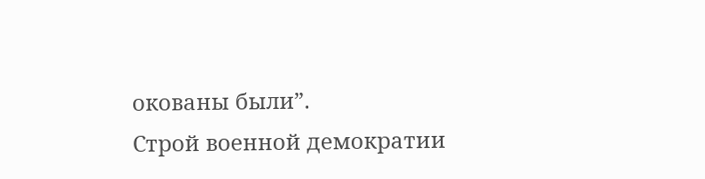окованы были”.
Строй военной демократии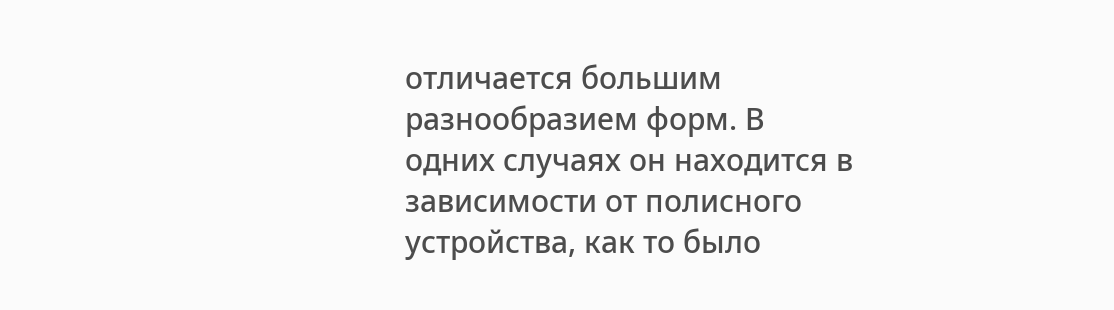отличается большим разнообразием форм. В одних случаях он находится в зависимости от полисного устройства, как то было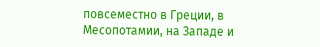повсеместно в Греции, в Месопотамии, на Западе и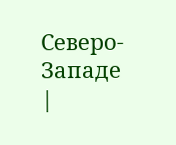Северо-Западе
|